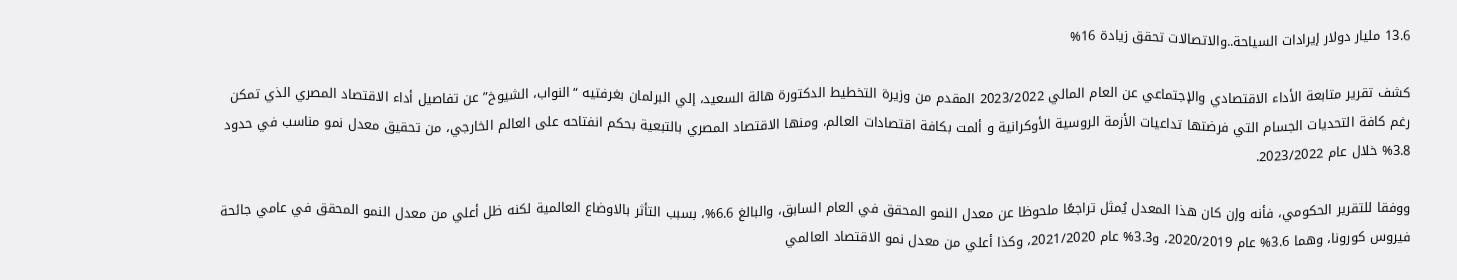13.6 مليار دولار إيرادات السياحة..والاتصالات تحقق زيادة 16%

كشف تقرير متابعة الأداء الاقتصادي والإجتماعي عن العام المالي 2023/2022 المقدم من وزيرة التخطيط الدكتورة هالة السعيد، إلي البرلمان بغرفتيه “النواب، الشيوخ” عن تفاصيل أداء الاقتصاد المصري الذي تمكن رغم كافة التحديات الجسام التي فرضتها تداعيات الأزمة الروسية الأوكرانية و ألمت بكافة اقتصادات العالم، ومنها الاقتصاد المصري بالتبعية بحكم انفتاحه على العالم الخارجي، من تحقيق معدل نمو مناسب في حدود 3.8% خلال عام 2023/2022.

ووفقا للتقرير الحكومي، فأنه وإن كان هذا المعدل يُمثل تراجعًا ملحوظا عن معدل النمو المحقق في العام السابق، والبالغ 6.6%، بسبب التأثر بالاوضاع العالمية لكنه ظل أعلي من معدل النمو المحقق في عامي جائحة فيروس كورونا، وهما 3.6% عام 2020/2019، و3.3% عام 2021/2020، وكذا أعلي من معدل نمو الاقتصاد العالمي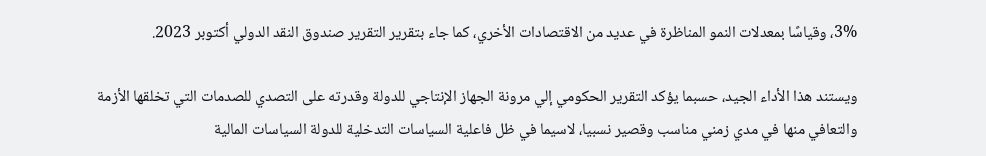3%، وقياسًا بمعدلات النمو المناظرة في عديد من الاقتصادات الأخري، كما جاء بتقرير التقرير صندوق النقد الدولي أكتوبر 2023.

ويستند هذا الأداء الجيد، حسبما يؤكد التقرير الحكومي إلي مرونة الجهاز الإنتاجي للدولة وقدرته على التصدي للصدمات التي تخلقها الأزمة والتعافي منها في مدي زمني مناسب وقصير نسبيا، لاسيما في ظل فاعلية السياسات التدخلية للدولة السياسات المالية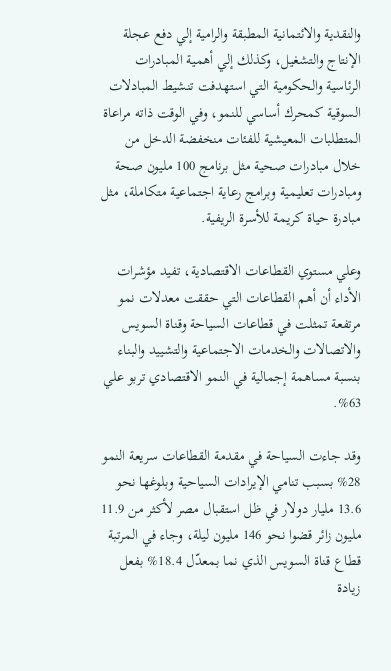والنقدية والائتمانية المطبقة والرامية إلي دفع عجلة الإنتاج والتشغيل، وكذلك إلي أهمية المبادرات الرئاسية والحكومية التي استهدفت تنشيط المبادلات السوقية كمحرك أساسي للنمو، وفي الوقت ذاته مراعاة المتطلبات المعيشية للفئات منخفضة الدخل من خلال مبادرات صحية مثل برنامج 100 مليون صحة ومبادرات تعليمية وبرامج رعاية اجتماعية متكاملة، مثل مبادرة حياة كريمة للأسرة الريفية.

وعلي مستوي القطاعات الاقتصادية، تفيد مؤشرات الأداء أن أهم القطاعات التي حققت معدلات نمو مرتفعة تمثلت في قطاعات السياحة وقناة السويس والاتصالات والخدمات الاجتماعية والتشييد والبناء بنسبة مساهمة إجمالية في النمو الاقتصادي تربو علي 63%.

وقد جاءت السياحة في مقدمة القطاعات سريعة النمو 28% بسبب تنامي الإيرادات السياحية وبلوغها نحو 13.6 مليار دولار في ظل استقبال مصر لأكثر من 11.9 مليون زائر قضوا نحو 146 مليون ليلة، وجاء في المرتبة قطاع قناة السويس الذي نما بمعدّل 18.4% بفعل زيادة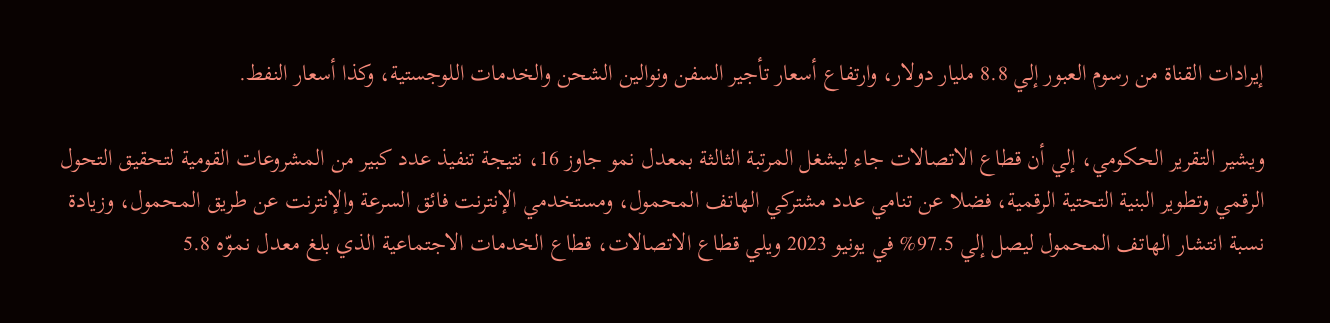إيرادات القناة من رسوم العبور إلي 8.8 مليار دولار، وارتفاع أسعار تأجير السفن ونوالين الشحن والخدمات اللوجستية، وكذا أسعار النفط.

ويشير التقرير الحكومي، إلي أن قطاع الاتصالات جاء ليشغل المرتبة الثالثة بمعدل نمو جاوز 16، نتيجة تنفيذ عدد كبير من المشروعات القومية لتحقيق التحول الرقمي وتطوير البنية التحتية الرقمية، فضلا عن تنامي عدد مشتركي الهاتف المحمول، ومستخدمي الإنترنت فائق السرعة والإنترنت عن طريق المحمول، وزيادة نسبة انتشار الهاتف المحمول ليصل إلي 97.5% في يونيو 2023 ويلي قطاع الاتصالات، قطاع الخدمات الاجتماعية الذي بلغ معدل نموّه 5.8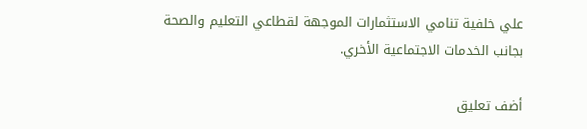علي خلفية تنامي الاستثمارات الموجهة لقطاعي التعليم والصحة بجانب الخدمات الاجتماعية الأخري.

أضف تعليق